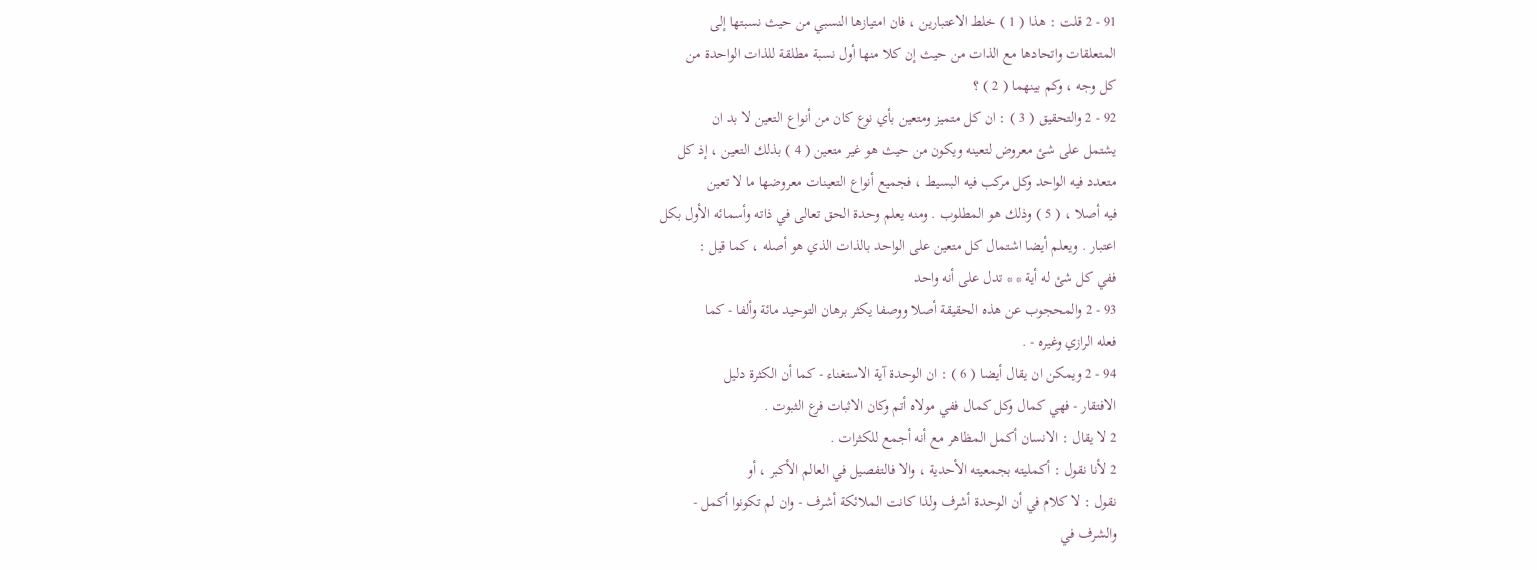91 - 2 قلت : هذا ( 1 ) خلط الاعتبارين ، فان امتيازها النسبي من حيث نسبتها إلى
المتعلقات واتحادها مع الذات من حيث إن كلا منها أول نسبة مطلقة للذات الواحدة من
كل وجه ، وكم بينهما ( 2 ) ؟
92 - 2 والتحقيق ( 3 ) : ان كل متميز ومتعين بأي نوع كان من أنواع التعين لا بد ان
يشتمل على شئ معروض لتعينه ويكون من حيث هو غير متعين ( 4 ) بذلك التعين ، إذ كل
متعدد فيه الواحد وكل مركب فيه البسيط ، فجميع أنواع التعينات معروضها ما لا تعين
فيه أصلا ، ( 5 ) وذلك هو المطلوب . ومنه يعلم وحدة الحق تعالى في ذاته وأسمائه الأول بكل
اعتبار . ويعلم أيضا اشتمال كل متعين على الواحد بالذات الذي هو أصله ، كما قيل :
ففي كل شئ له أية * * تدل على أنه واحد
93 - 2 والمحجوب عن هذه الحقيقة أصلا ووصفا يكثر برهان التوحيد مائة وألفا - كما
فعله الرازي وغيره - .
94 - 2 ويمكن ان يقال أيضا ( 6 ) : ان الوحدة آية الاستغناء - كما أن الكثرة دليل
الافتقار - فهي كمال وكل كمال ففي مولاه أتم وكان الاثبات فرع الثبوت .
2 لا يقال : الانسان أكمل المظاهر مع أنه أجمع للكثرات .
2 لأنا نقول : أكمليته بجمعيته الأحدية ، والا فالتفصيل في العالم الأكبر ، أو
نقول : لا كلام في أن الوحدة أشرف ولذا كانت الملائكة أشرف - وان لم تكونوا أكمل -
والشرف في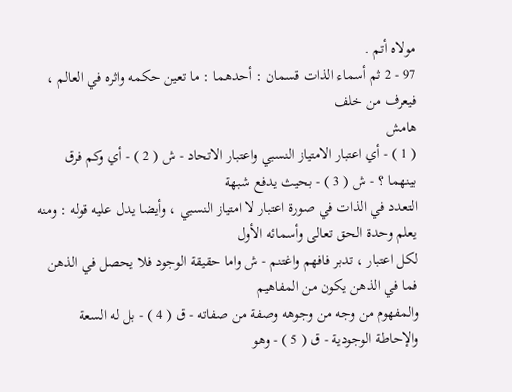مولاه أتم .
97 - 2 ثم أسماء الذات قسمان : أحدهما : ما تعين حكمه واثره في العالم ، فيعرف من خلف
هامش
( 1 ) - أي اعتبار الامتياز النسبي واعتبار الاتحاد - ش ( 2 ) - أي وكم فرق بينهما ؟ - ش ( 3 ) - بحيث يدفع شبهة
التعدد في الذات في صورة اعتبار لا امتياز النسبي ، وأيضا يدل عليه قوله : ومنه يعلم وحدة الحق تعالى وأسمائه الأول
لكل اعتبار ، تدبر فافهم واغتنم - ش واما حقيقة الوجود فلا يحصل في الذهن فما في الذهن يكون من المفاهيم
والمفهوم من وجه من وجوهه وصفة من صفاته - ق ( 4 ) - بل له السعة والإحاطة الوجودية - ق ( 5 ) - وهو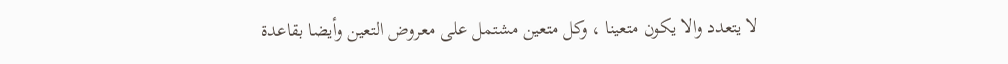لا يتعدد والا يكون متعينا ، وكل متعين مشتمل على معروض التعين وأيضا بقاعدة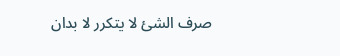صرف الشئ لا يتكرر لا بدان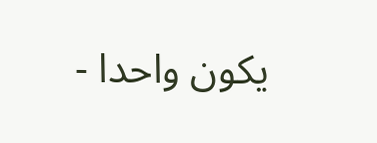يكون واحدا -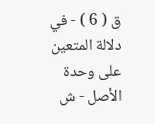ق ( 6 ) - في دلالة المتعين على وحدة الأصل - ش